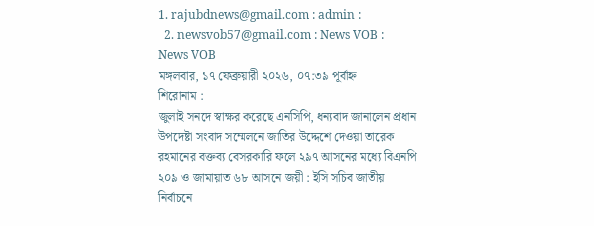1. rajubdnews@gmail.com : admin :
  2. newsvob57@gmail.com : News VOB : News VOB
মঙ্গলবার, ১৭ ফেব্রুয়ারী ২০২৬, ০৭:৩৯ পূর্বাহ্ন
শিরোনাম :
জুলাই সনদে স্বাক্ষর করেছে এনসিপি, ধন্যবাদ জানালেন প্রধান উপদেষ্টা সংবাদ সম্মেলনে জাতির উদ্দেশে দেওয়া তারেক রহমানের বক্তব্য বেসরকারি ফলে ২৯৭ আসনের মধ্যে বিএনপি ২০৯ ও জামায়াত ৬৮ আসনে জয়ী : ইসি সচিব জাতীয় নির্বাচনে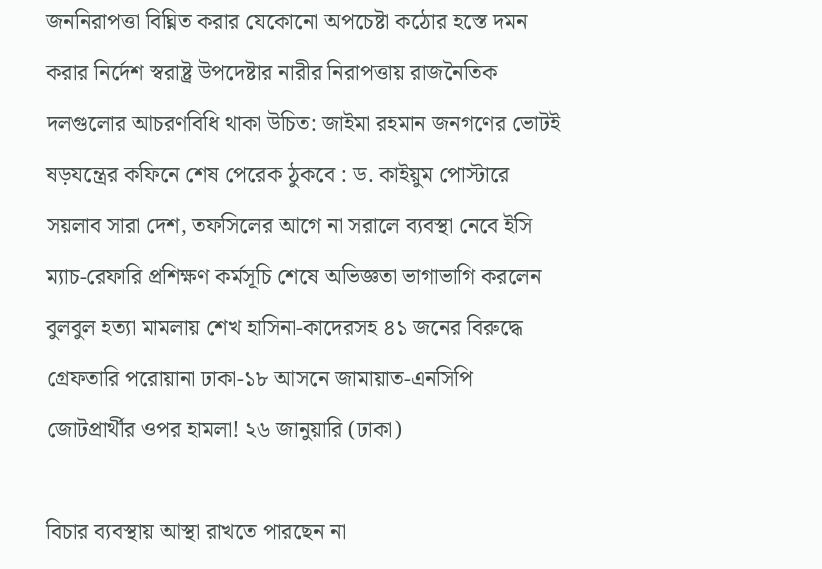জননিরাপত্তা বিঘ্নিত করার যেকোনো অপচেষ্টা কঠোর হস্তে দমন করার নির্দেশ স্বরাষ্ট্র উপদেষ্টার নারীর নিরাপত্তায় রাজনৈতিক দলগুলোর আচরণবিধি থাকা উচিত: জাইমা রহমান জনগণের ভোটই ষড়যন্ত্রের কফিনে শেষ পেরেক ঠুকবে : ড. কাইয়ুম পোস্টারে সয়লাব সারা দেশ, তফসিলের আগে না সরালে ব্যবস্থা নেবে ইসি ম্যাচ-রেফারি প্রশিক্ষণ কর্মসূচি শেষে অভিজ্ঞতা ভাগাভাগি করলেন বুলবুল হত্যা মামলায় শেখ হাসিনা-কাদেরসহ ৪১ জনের বিরুদ্ধে গ্রেফতারি পরোয়ানা ঢাকা-১৮ আসনে জামায়াত-এনসিপি জোটপ্রার্থীর ওপর হামলা! ২৬ জানুয়ারি (ঢাকা)

বিচার ব্যবস্থায় আস্থা রাখতে পারছেন না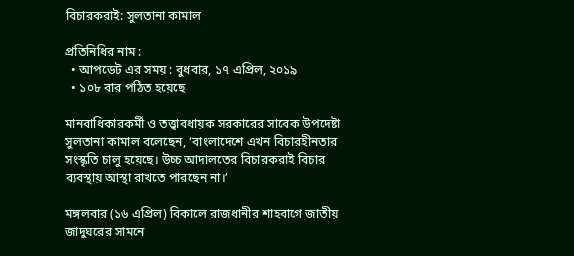বিচারকরাই: সুলতানা কামাল

প্রতিনিধির নাম :
  • আপডেট এর সময় : বুধবার, ১৭ এপ্রিল, ২০১৯
  • ১০৮ বার পঠিত হয়েছে

মানবাধিকারকর্মী ও তত্ত্বাবধায়ক সরকারের সাবেক উপদেষ্টা সুলতানা কামাল বলেছেন, ‘বাংলাদেশে এখন বিচারহীনতার সংস্কৃতি চালু হয়েছে। উচ্চ আদালতের বিচারকরাই বিচার ব্যবস্থায় আস্থা রাখতে পারছেন না।’

মঙ্গলবার (১৬ এপ্রিল) বিকালে রাজধানীর শাহবাগে জাতীয় জাদুঘরের সামনে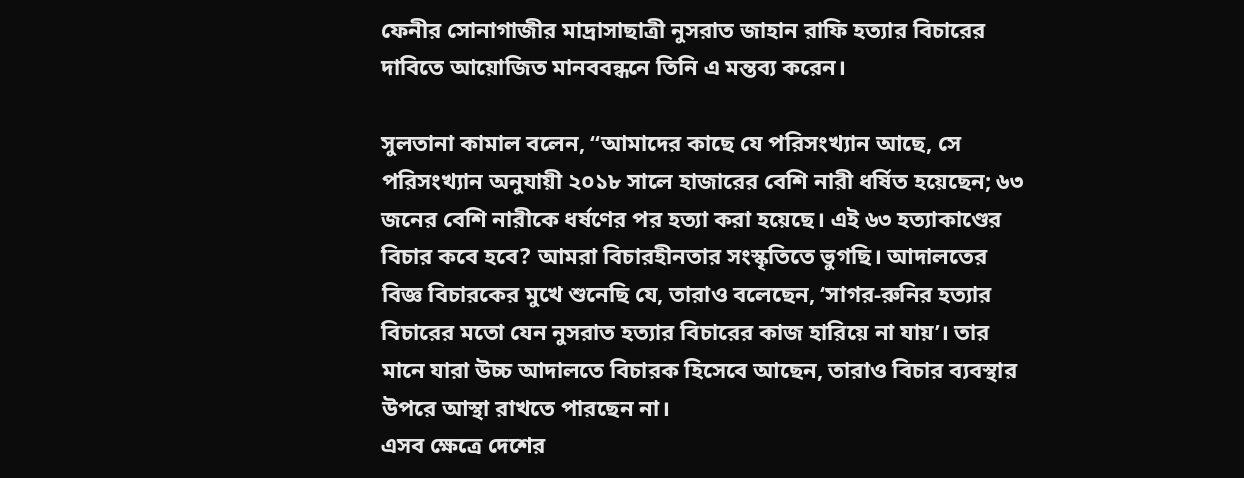ফেনীর সোনাগাজীর মাদ্রাসাছাত্রী নুসরাত জাহান রাফি হত্যার বিচারের দাবিতে আয়োজিত মানববন্ধনে তিনি এ মন্তব্য করেন।

সুলতানা কামাল বলেন, “আমাদের কাছে যে পরিসংখ্যান আছে, সে পরিসংখ্যান অনুযায়ী ২০১৮ সালে হাজারের বেশি নারী ধর্ষিত হয়েছেন; ৬৩ জনের বেশি নারীকে ধর্ষণের পর হত্যা করা হয়েছে। এই ৬৩ হত্যাকাণ্ডের বিচার কবে হবে? আমরা বিচারহীনতার সংস্কৃতিতে ভুগছি। আদালতের বিজ্ঞ বিচারকের মুখে শুনেছি যে, তারাও বলেছেন, ‘সাগর-রুনির হত্যার বিচারের মতো যেন নুসরাত হত্যার বিচারের কাজ হারিয়ে না যায়’। তার মানে যারা উচ্চ আদালতে বিচারক হিসেবে আছেন, তারাও বিচার ব্যবস্থার উপরে আস্থা রাখতে পারছেন না।
এসব ক্ষেত্রে দেশের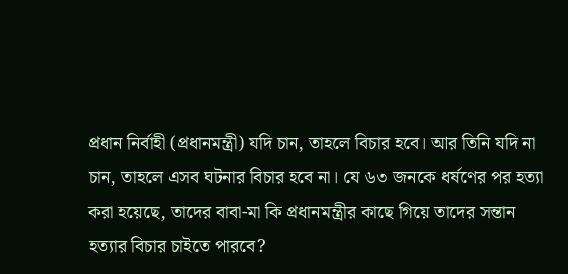প্রধান নির্বাহী (প্রধানমন্ত্রী) যদি চান, তাহলে বিচার হবে। আর তিনি যদি না চান, তাহলে এসব ঘটনার বিচার হবে না। যে ৬৩ জনকে ধর্ষণের পর হত্যা করা হয়েছে, তাদের বাবা-মা কি প্রধানমন্ত্রীর কাছে গিয়ে তাদের সন্তান হত্যার বিচার চাইতে পারবে?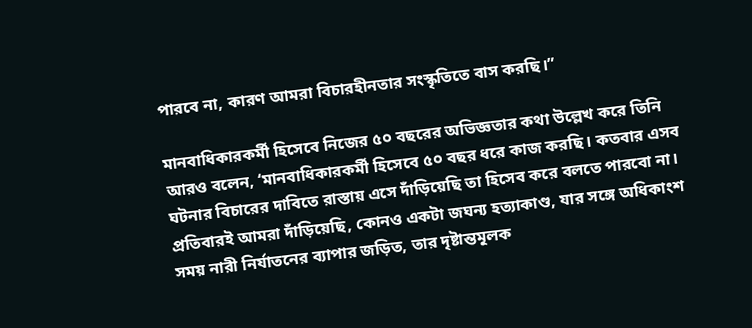পারবে না, কারণ আমরা বিচারহীনতার সংস্কৃতিতে বাস করছি।”

মানবাধিকারকর্মী হিসেবে নিজের ৫০ বছরের অভিজ্ঞতার কথা উল্লেখ করে তিনি আরও বলেন, ‘মানবাধিকারকর্মী হিসেবে ৫০ বছর ধরে কাজ করছি। কতবার এসব ঘটনার বিচারের দাবিতে রাস্তায় এসে দাঁড়িয়েছি তা হিসেব করে বলতে পারবো না। প্রতিবারই আমরা দাঁড়িয়েছি, কোনও একটা জঘন্য হত্যাকাণ্ড, যার সঙ্গে অধিকাংশ সময় নারী নির্যাতনের ব্যাপার জড়িত, তার দৃষ্টান্তমূলক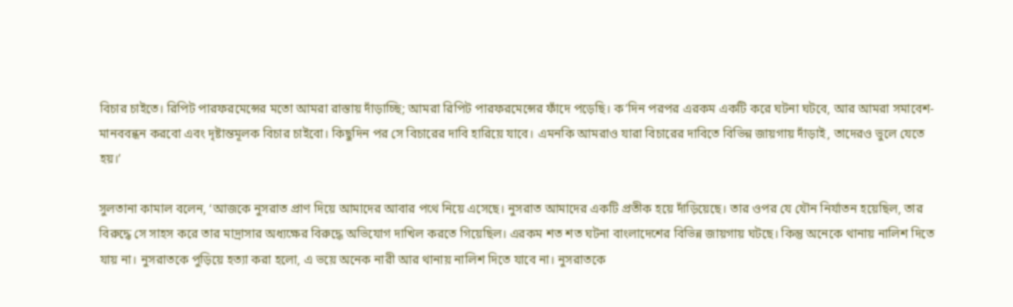বিচার চাইতে। রিপিট পারফরমেন্সের মতো আমরা রাস্তায় দাঁড়াচ্ছি; আমরা রিপিট পারফরমেন্সের ফাঁদে পড়েছি। ক’দিন পরপর এরকম একটি করে ঘটনা ঘটবে, আর আমরা সমাবেশ-মানববন্ধন করবো এবং দৃষ্টান্তমূলক বিচার চাইবো। কিছুদিন পর সে বিচারের দাবি হারিয়ে যাবে। এমনকি আমরাও যারা বিচারের দাবিতে বিভিন্ন জায়গায় দাঁড়াই, তাদেরও ভুলে যেতে হয়।’

সুলতানা কামাল বলেন, ‘আজকে নুসরাত প্রাণ দিয়ে আমাদের আবার পথে নিয়ে এসেছে। নুসরাত আমাদের একটি প্রতীক হয়ে দাঁড়িয়েছে। তার ওপর যে যৌন নির্যাতন হয়েছিল, তার বিরুদ্ধে সে সাহস করে তার মাদ্রাসার অধ্যক্ষের বিরুদ্ধে অভিযোগ দাখিল করতে গিয়েছিল। এরকম শত শত ঘটনা বাংলাদেশের বিভিন্ন জায়গায় ঘটছে। কিন্তু অনেকে থানায় নালিশ দিতে যায় না। নুসরাতকে পুড়িয়ে হত্যা করা হলো, এ ভয়ে অনেক নারী আর থানায় নালিশ দিতে যাবে না। নুসরাতকে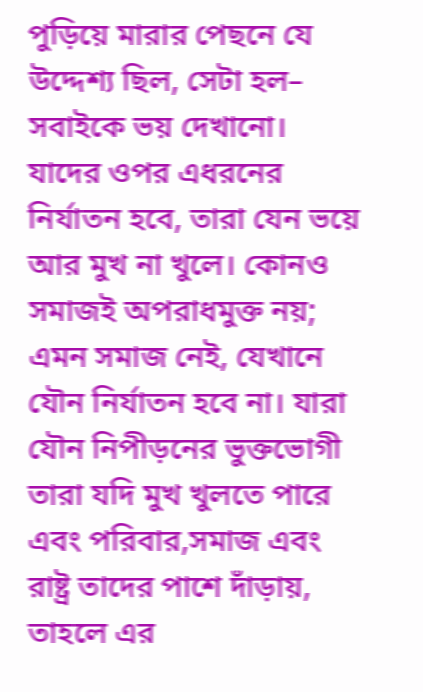পুড়িয়ে মারার পেছনে যে উদ্দেশ্য ছিল, সেটা হল– সবাইকে ভয় দেখানো। যাদের ওপর এধরনের নির্যাতন হবে, তারা যেন ভয়ে আর মুখ না খুলে। কোনও সমাজই অপরাধমুক্ত নয়; এমন সমাজ নেই, যেখানে যৌন নির্যাতন হবে না। যারা যৌন নিপীড়নের ভুক্তভোগী তারা যদি মুখ খুলতে পারে এবং পরিবার,সমাজ এবং রাষ্ট্র তাদের পাশে দাঁড়ায়, তাহলে এর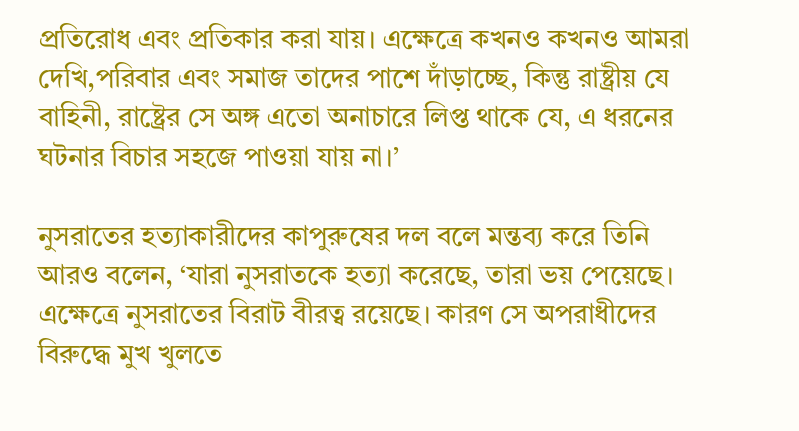প্রতিরোধ এবং প্রতিকার করা যায়। এক্ষেত্রে কখনও কখনও আমরা দেখি,পরিবার এবং সমাজ তাদের পাশে দাঁড়াচ্ছে, কিন্তু রাষ্ট্রীয় যে বাহিনী, রাষ্ট্রের সে অঙ্গ এতো অনাচারে লিপ্ত থাকে যে, এ ধরনের ঘটনার বিচার সহজে পাওয়া যায় না।’

নুসরাতের হত্যাকারীদের কাপুরুষের দল বলে মন্তব্য করে তিনি আরও বলেন, ‘যারা নুসরাতকে হত্যা করেছে, তারা ভয় পেয়েছে। এক্ষেত্রে নুসরাতের বিরাট বীরত্ব রয়েছে। কারণ সে অপরাধীদের বিরুদ্ধে মুখ খুলতে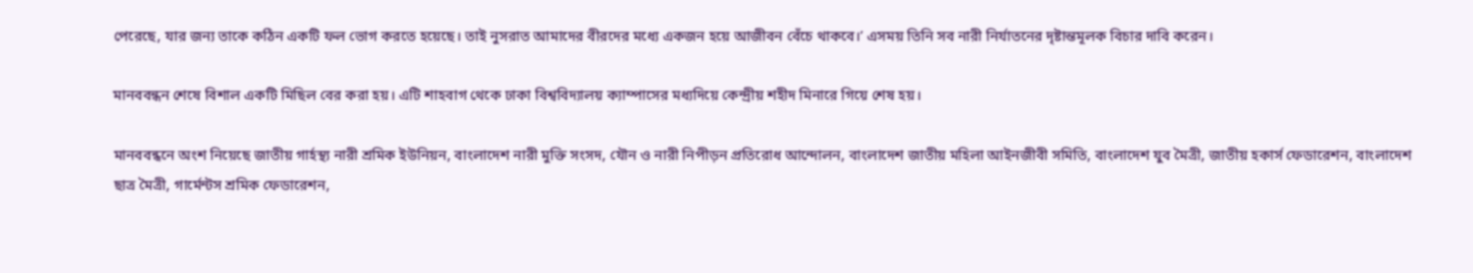পেরেছে, যার জন্য তাকে কঠিন একটি ফল ভোগ করতে হয়েছে। তাই নুসরাত আমাদের বীরদের মধ্যে একজন হয়ে আজীবন বেঁচে থাকবে।’ এসময় তিনি সব নারী নির্যাতনের দৃষ্টান্তমূলক বিচার দাবি করেন।

মানববন্ধন শেষে বিশাল একটি মিছিল বের করা হয়। এটি শাহবাগ থেকে ঢাকা বিশ্ববিদ্যালয় ক্যাম্পাসের মধ্যদিয়ে কেন্দ্রীয় শহীদ মিনারে গিয়ে শেষ হয়।

মানববন্ধনে অংশ নিয়েছে জাতীয় গার্হস্থ্য নারী শ্রমিক ইউনিয়ন, বাংলাদেশ নারী মুক্তি সংসদ, যৌন ও নারী নিপীড়ন প্রতিরোধ আন্দোলন, বাংলাদেশ জাতীয় মহিলা আইনজীবী সমিতি, বাংলাদেশ যুব মৈত্রী, জাতীয় হকার্স ফেডারেশন, বাংলাদেশ ছাত্র মৈত্রী, গার্মেন্টস শ্রমিক ফেডারেশন,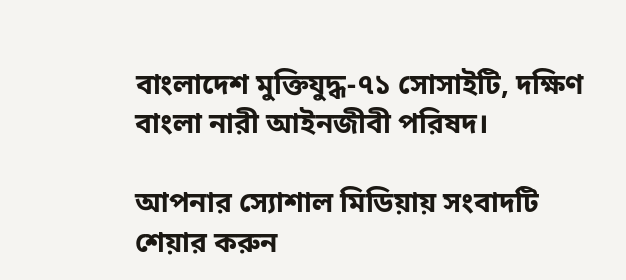বাংলাদেশ মুক্তিযুদ্ধ-৭১ সোসাইটি, দক্ষিণ বাংলা নারী আইনজীবী পরিষদ।

আপনার স্যোশাল মিডিয়ায় সংবাদটি শেয়ার করুন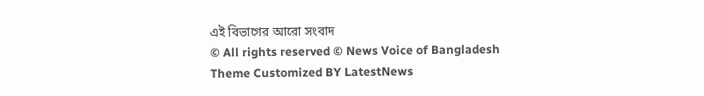এই বিভাগের আরো সংবাদ
© All rights reserved © News Voice of Bangladesh
Theme Customized BY LatestNews